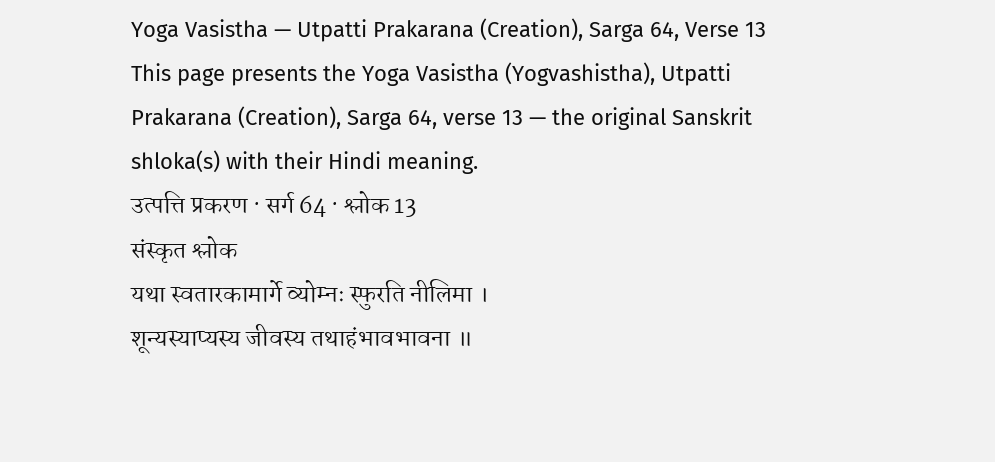Yoga Vasistha — Utpatti Prakarana (Creation), Sarga 64, Verse 13
This page presents the Yoga Vasistha (Yogvashistha), Utpatti Prakarana (Creation), Sarga 64, verse 13 — the original Sanskrit shloka(s) with their Hindi meaning.
उत्पत्ति प्रकरण · सर्ग 64 · श्लोक 13
संस्कृत श्लोक
यथा स्वतारकामार्गे व्योम्नः स्फुरति नीलिमा ।
शून्यस्याप्यस्य जीवस्य तथाहंभावभावना ॥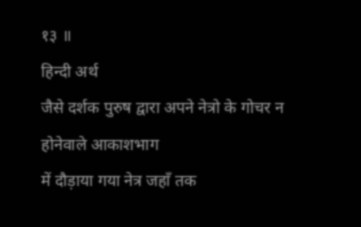१३ ॥
हिन्दी अर्थ
जैसे दर्शक पुरुष द्वारा अपने नेत्रो के गोचर न होनेवाले आकाशभाग
में दौड़ाया गया नेत्र जहाँ तक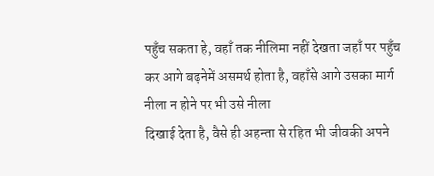पहुँच सकता हे, वहाँ तक नीलिमा नहीं देखता जहाँ पर पहुँच
कर आगे बढ़नेमें असमर्थ होता है, वहाँसे आगे उसका मार्ग नीला न होने पर भी उसे नीला
दिखाई देता है, वैसे ही अहन्ता से रहित भी जीवकी अपने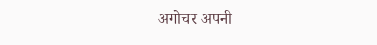अगोचर अपनी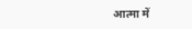आत्मा में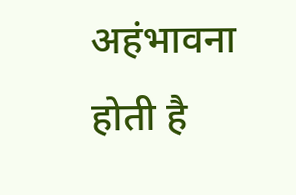अहंभावना
होती है